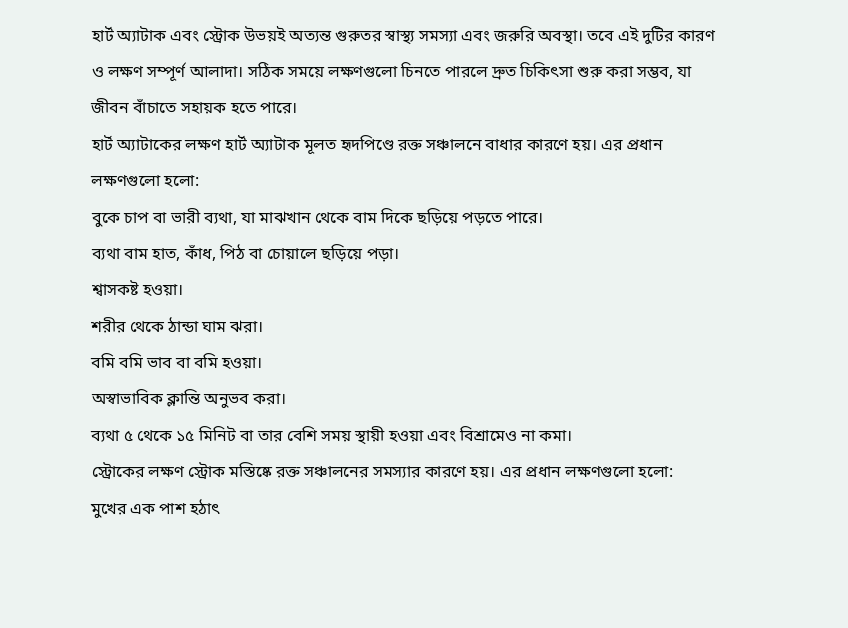হার্ট অ্যাটাক এবং স্ট্রোক উভয়ই অত্যন্ত গুরুতর স্বাস্থ্য সমস্যা এবং জরুরি অবস্থা। তবে এই দুটির কারণ ও লক্ষণ সম্পূর্ণ আলাদা। সঠিক সময়ে লক্ষণগুলো চিনতে পারলে দ্রুত চিকিৎসা শুরু করা সম্ভব, যা জীবন বাঁচাতে সহায়ক হতে পারে।
হার্ট অ্যাটাকের লক্ষণ হার্ট অ্যাটাক মূলত হৃদপিণ্ডে রক্ত সঞ্চালনে বাধার কারণে হয়। এর প্রধান লক্ষণগুলো হলো:
বুকে চাপ বা ভারী ব্যথা, যা মাঝখান থেকে বাম দিকে ছড়িয়ে পড়তে পারে।
ব্যথা বাম হাত, কাঁধ, পিঠ বা চোয়ালে ছড়িয়ে পড়া।
শ্বাসকষ্ট হওয়া।
শরীর থেকে ঠান্ডা ঘাম ঝরা।
বমি বমি ভাব বা বমি হওয়া।
অস্বাভাবিক ক্লান্তি অনুভব করা।
ব্যথা ৫ থেকে ১৫ মিনিট বা তার বেশি সময় স্থায়ী হওয়া এবং বিশ্রামেও না কমা।
স্ট্রোকের লক্ষণ স্ট্রোক মস্তিষ্কে রক্ত সঞ্চালনের সমস্যার কারণে হয়। এর প্রধান লক্ষণগুলো হলো:
মুখের এক পাশ হঠাৎ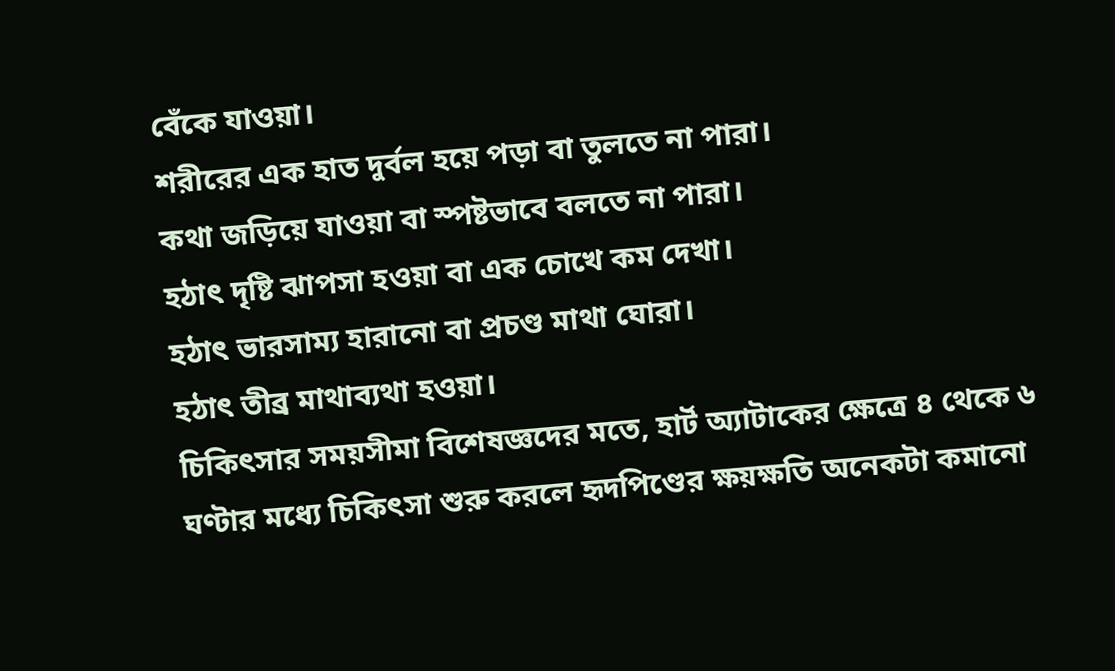বেঁকে যাওয়া।
শরীরের এক হাত দুর্বল হয়ে পড়া বা তুলতে না পারা।
কথা জড়িয়ে যাওয়া বা স্পষ্টভাবে বলতে না পারা।
হঠাৎ দৃষ্টি ঝাপসা হওয়া বা এক চোখে কম দেখা।
হঠাৎ ভারসাম্য হারানো বা প্রচণ্ড মাথা ঘোরা।
হঠাৎ তীব্র মাথাব্যথা হওয়া।
চিকিৎসার সময়সীমা বিশেষজ্ঞদের মতে, হার্ট অ্যাটাকের ক্ষেত্রে ৪ থেকে ৬ ঘণ্টার মধ্যে চিকিৎসা শুরু করলে হৃদপিণ্ডের ক্ষয়ক্ষতি অনেকটা কমানো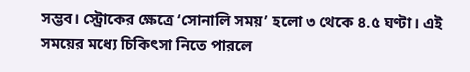সম্ভব। স্ট্রোকের ক্ষেত্রে ‘সোনালি সময়’ হলো ৩ থেকে ৪.৫ ঘণ্টা। এই সময়ের মধ্যে চিকিৎসা নিতে পারলে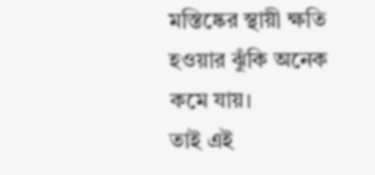মস্তিষ্কের স্থায়ী ক্ষতি হওয়ার ঝুঁকি অনেক কমে যায়।
তাই এই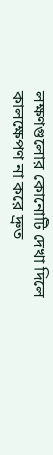লক্ষণগুলোর কোনোটি দেখা দিলে কালক্ষেপণ না করে দ্রুত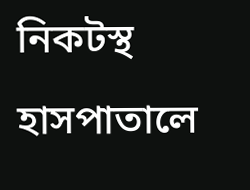নিকটস্থ হাসপাতালে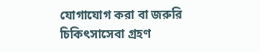যোগাযোগ করা বা জরুরি চিকিৎসাসেবা গ্রহণ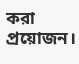করা প্রয়োজন।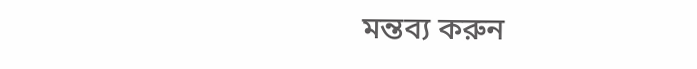মন্তব্য করুন